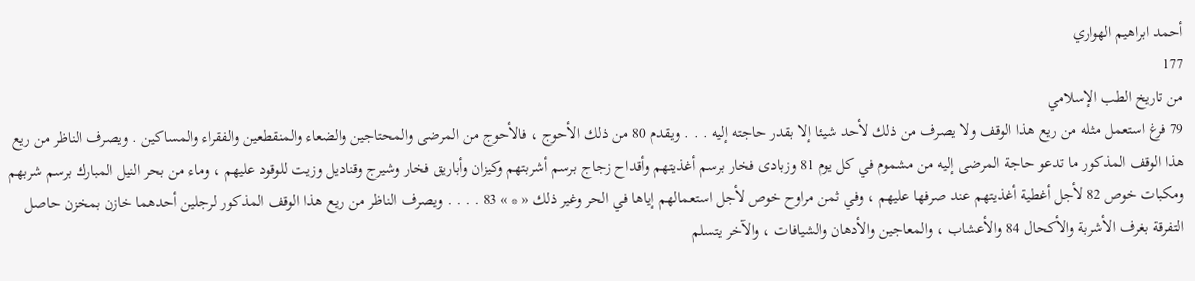أحمد ابراهيم الهواري
177
من تاريخ الطب الإسلامي
79 فرغ استعمل مثله من ريع هذا الوقف ولا يصرف من ذلك لأحد شيئا إلا بقدر حاجته إليه . . . ويقدم 80 من ذلك الأحوج ، فالأحوج من المرضى والمحتاجين والضعاء والمنقطعين والفقراء والمساكين . ويصرف الناظر من ريع هذا الوقف المذكور ما تدعو حاجة المرضى إليه من مشموم في كل يوم 81 وزبادى فخار برسم أغذيتهم وأقداح زجاج برسم أشربتهم وكيزان وأباريق فخار وشيرج وقناديل وزيت للوقود عليهم ، وماء من بحر النيل المبارك برسم شربهم ومكبات خوص 82 لأجل أغطية أغذيتهم عند صرفها عليهم ، وفي ثمن مراوح خوص لأجل استعمالهم إياها في الحر وغير ذلك « * » 83 . . . . ويصرف الناظر من ريع هذا الوقف المذكور لرجلين أحدهما خازن بمخزن حاصل التفرقة بغرف الأشربة والأكحال 84 والأعشاب ، والمعاجين والأدهان والشيافات ، والآخر يتسلم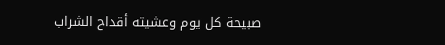صبيحة كل يوم وعشيته أقداح الشراب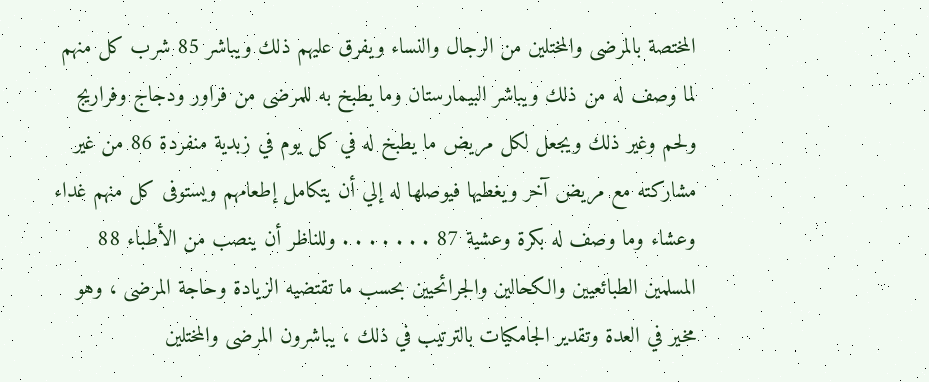المختصة بالمرضى والمختلين من الرجال والنساء ويفرق عليهم ذلك ويباشر 85 شرب كل منهم لما وصف له من ذلك ويباشر البيمارستان وما يطبخ به للمرضى من فراور ودجاج وفراريج ولحم وغير ذلك ويجعل لكل مريض ما يطبخ له في كل يوم في زبدية منفردة 86 من غير مشاركته مع مريض آخر ويغطيها فيوصلها له إلي أن يتكامل إطعامهم ويستوفى كل منهم غداء وعشاء وما وصف له بكرة وعشية 87 . . . . . . . وللناظر أن ينصب من الأطباء 88 المسلمين الطبائعيين والكحالين والجرائحيين بحسب ما تقتضيه الزيادة وحاجة المرضى ، وهو مخير في العدة وتقدير الجامكيات بالترتيب في ذلك ، يباشرون المرضى والمختلين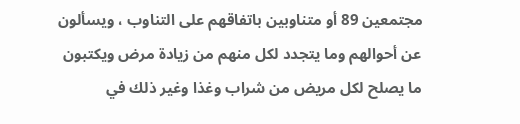مجتمعين 89 أو متناوبين باتفاقهم على التناوب ، ويسألون عن أحوالهم وما يتجدد لكل منهم من زيادة مرض ويكتبون ما يصلح لكل مريض من شراب وغذا وغير ذلك في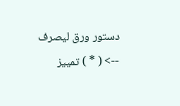دستور ورق ليصرف
--> ( * ) تمييز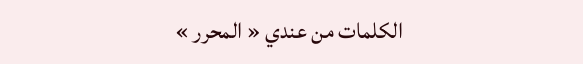الكلمات من عندي « المحرر »